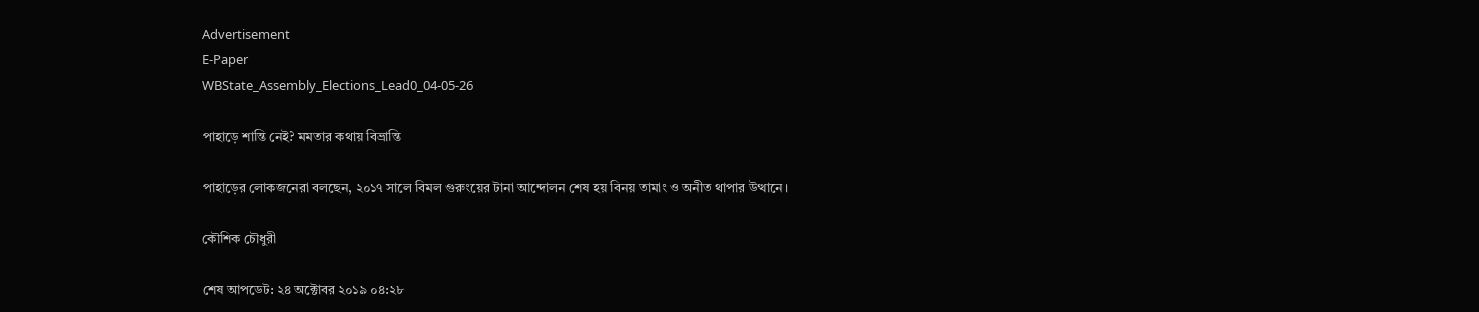Advertisement
E-Paper
WBState_Assembly_Elections_Lead0_04-05-26

পাহাড়ে শান্তি নেই? মমতার কথায় বিভ্রান্তি

পাহাড়ের লোকজনেরা বলছেন, ২০১৭ সালে বিমল গুরুংয়ের টানা আন্দোলন শেষ হয় বিনয় তামাং ও অনীত থাপার উত্থানে।

কৌশিক চৌধুরী

শেষ আপডেট: ২৪ অক্টোবর ২০১৯ ০৪:২৮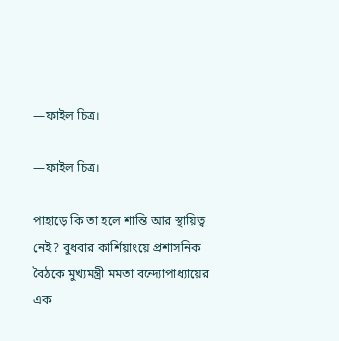—ফাইল চিত্র।

—ফাইল চিত্র।

পাহাড়ে কি তা হলে শান্তি আর স্থায়িত্ব নেই? বুধবার কার্শিয়াংয়ে প্রশাসনিক বৈঠকে মুখ্যমন্ত্রী মমতা বন্দ্যোপাধ্যায়ের এক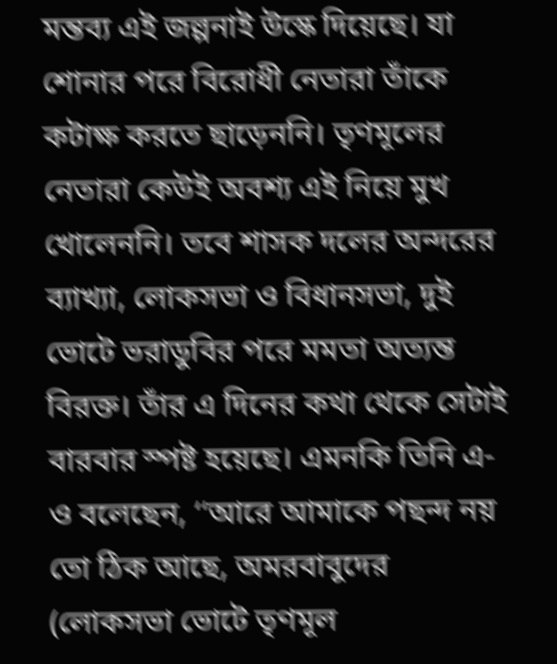মন্তব্য এই জল্পনাই উস্কে দিয়েছে। যা শোনার পরে বিরোধী নেতারা তাঁকে কটাক্ষ করতে ছাড়েননি। তৃণমূলের নেতারা কেউই অবশ্য এই নিয়ে মুখ খোলেননি। তবে শাসক দলের অন্দরের ব্যাখ্যা, লোকসভা ও বিধানসভা, দুই ভোটে ভরাডুবির পরে মমতা অত্যন্ত বিরক্ত। তাঁর এ দিনের কথা থেকে সেটাই বারবার স্পষ্ট হয়েছে। এমনকি তিনি এ-ও বলেছেন, ‘‘আরে আমাকে পছন্দ নয় তো ঠিক আছে, অমরবাবুদের (লোকসভা ভোটে তৃণমূল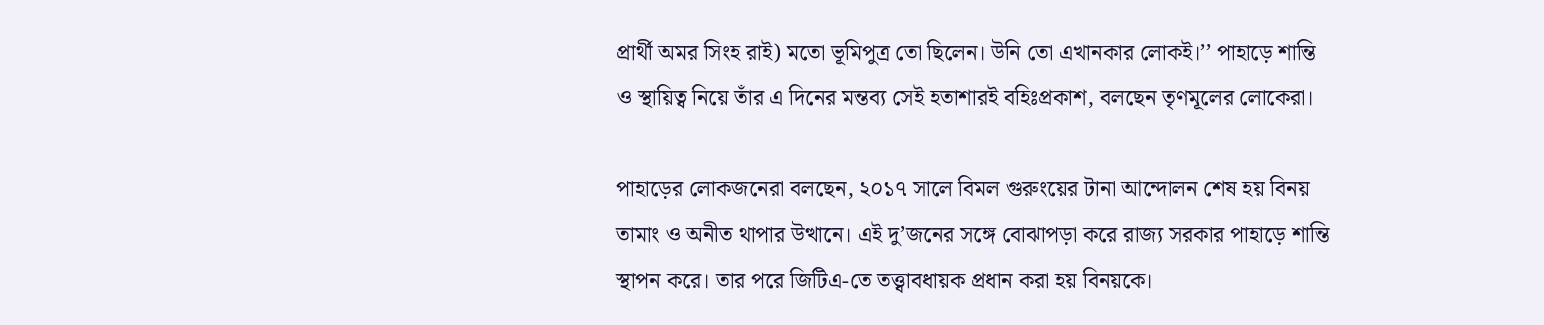প্রার্থী অমর সিংহ রাই) মতো ভূমিপুত্র তো ছিলেন। উনি তো এখানকার লোকই।’’ পাহাড়ে শান্তি ও স্থায়িত্ব নিয়ে তাঁর এ দিনের মন্তব্য সেই হতাশারই বহিঃপ্রকাশ, বলছেন তৃণমূলের লোকেরা।

পাহাড়ের লোকজনেরা বলছেন, ২০১৭ সালে বিমল গুরুংয়ের টানা আন্দোলন শেষ হয় বিনয় তামাং ও অনীত থাপার উত্থানে। এই দু’জনের সঙ্গে বোঝাপড়া করে রাজ্য সরকার পাহাড়ে শান্তি স্থাপন করে। তার পরে জিটিএ-তে তত্ত্বাবধায়ক প্রধান করা হয় বিনয়কে।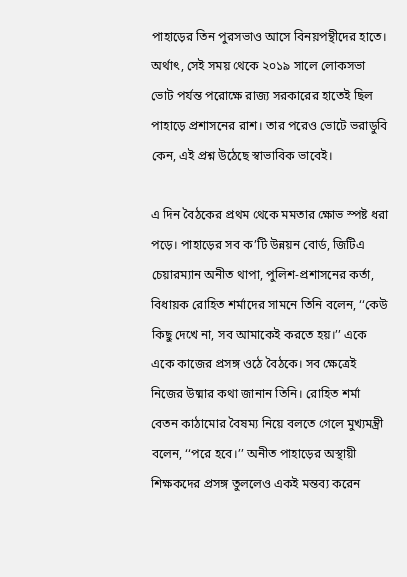পাহাড়ের তিন পুরসভাও আসে বিনয়পন্থীদের হাতে। অর্থাৎ, সেই সময় থেকে ২০১৯ সালে লোকসভা ভোট পর্যন্ত পরোক্ষে রাজ্য সরকারের হাতেই ছিল পাহাড়ে প্রশাসনের রাশ। তার পরেও ভোটে ভরাডুবি কেন, এই প্রশ্ন উঠেছে স্বাভাবিক ভাবেই।

এ দিন বৈঠকের প্রথম থেকে মমতার ক্ষোভ স্পষ্ট ধরা পড়ে। পাহাড়ের সব ক’টি উন্নয়ন বোর্ড, জিটিএ চেয়ারম্যান অনীত থাপা, পুলিশ-প্রশাসনের কর্তা, বিধায়ক রোহিত শর্মাদের সামনে তিনি বলেন, ‘‘কেউ কিছু দেখে না, সব আমাকেই করতে হয়।’’ একে একে কাজের প্রসঙ্গ ওঠে বৈঠকে। সব ক্ষেত্রেই নিজের উষ্মার কথা জানান তিনি। রোহিত শর্মা বেতন কাঠামোর বৈষম্য নিয়ে বলতে গেলে মুখ্যমন্ত্রী বলেন, ‘‘পরে হবে।’’ অনীত পাহাড়ের অস্থায়ী শিক্ষকদের প্রসঙ্গ তুললেও একই মন্তব্য করেন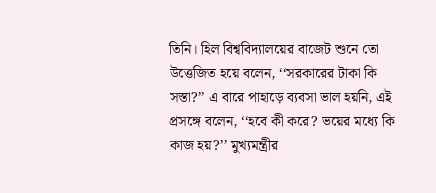তিনি। হিল বিশ্ববিদ্যালয়ের বাজেট শুনে তো উত্তেজিত হয়ে বলেন, ‘‘সরকারের টাকা কি সস্তা?’’ এ বারে পাহাড়ে ব্যবসা ভাল হয়নি, এই প্রসঙ্গে বলেন, ‘‘হবে কী করে? ভয়ের মধ্যে কি কাজ হয়?’’ মুখ্যমন্ত্রীর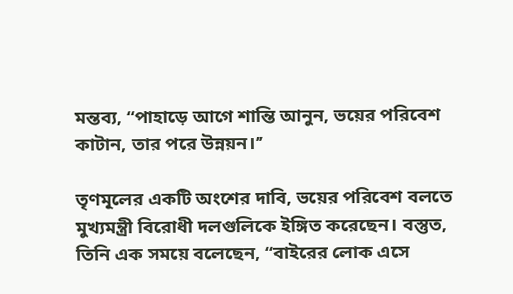মন্তব্য, ‘‘পাহাড়ে আগে শান্তি আনুন, ভয়ের পরিবেশ কাটান, তার পরে উন্নয়ন।’’

তৃণমূলের একটি অংশের দাবি, ভয়ের পরিবেশ বলতে মুখ্যমন্ত্রী বিরোধী দলগুলিকে ইঙ্গিত করেছেন। বস্তুত, তিনি এক সময়ে বলেছেন, ‘‘বাইরের লোক এসে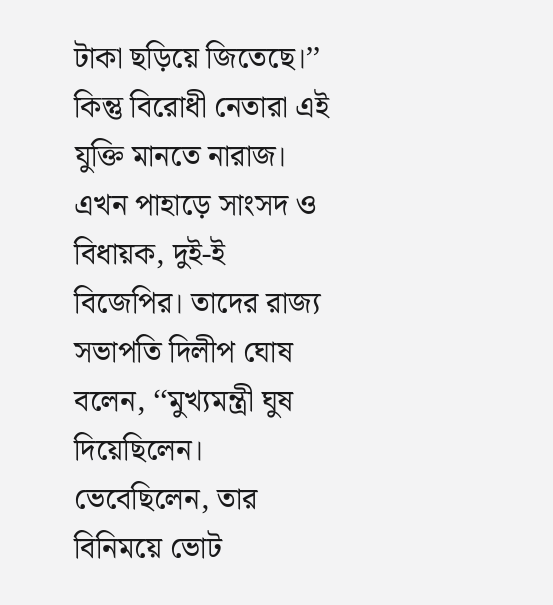টাকা ছড়িয়ে জিতেছে।’’ কিন্তু বিরোধী নেতারা এই যুক্তি মানতে নারাজ। এখন পাহাড়ে সাংসদ ও বিধায়ক, দুই-ই বিজেপির। তাদের রাজ্য সভাপতি দিলীপ ঘোষ বলেন, ‘‘মুখ্যমন্ত্রী ঘুষ দিয়েছিলেন। ভেবেছিলেন, তার বিনিময়ে ভোট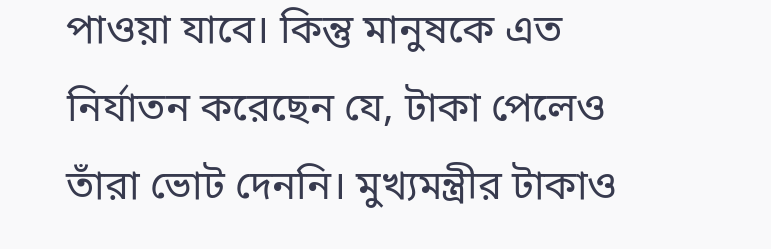পাওয়া যাবে। কিন্তু মানুষকে এত নির্যাতন করেছেন যে, টাকা পেলেও তাঁরা ভোট দেননি। মুখ্যমন্ত্রীর টাকাও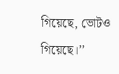গিয়েছে, ভোটও গিয়েছে।’’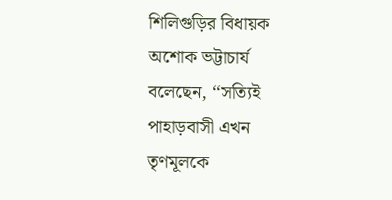শিলিগুড়ির বিধায়ক অশোক ভট্টাচার্য বলেছেন, ‘‘সত্যিই পাহাড়বাসী এখন তৃণমূলকে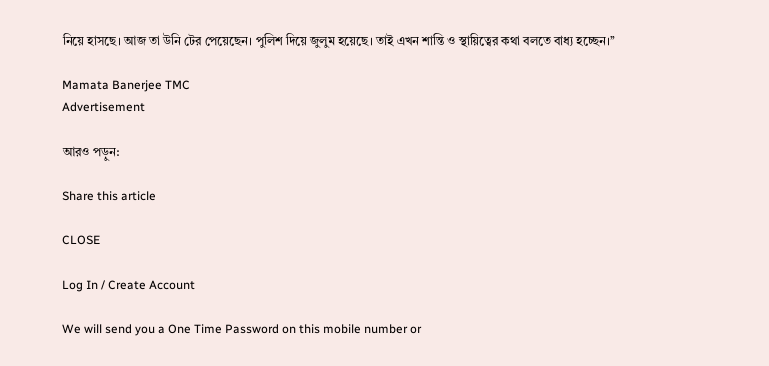নিয়ে হাসছে। আজ তা উনি টের পেয়েছেন। পুলিশ দিয়ে জুলুম হয়েছে। তাই এখন শান্তি ও স্থায়িত্বের কথা বলতে বাধ্য হচ্ছেন।’’

Mamata Banerjee TMC
Advertisement

আরও পড়ুন:

Share this article

CLOSE

Log In / Create Account

We will send you a One Time Password on this mobile number or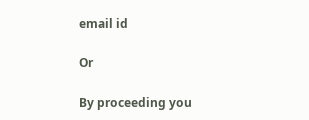email id

Or

By proceeding you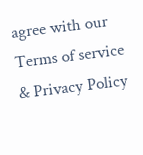agree with our Terms of service & Privacy Policy